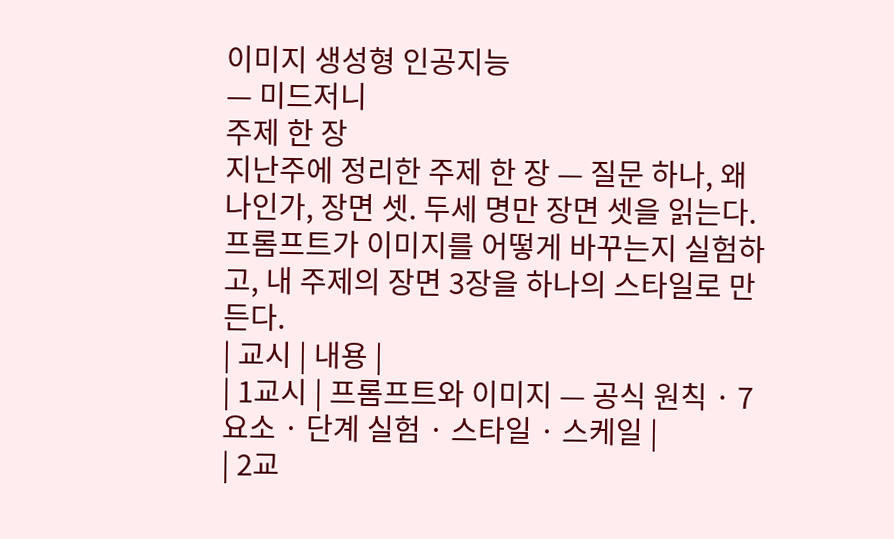이미지 생성형 인공지능
— 미드저니
주제 한 장
지난주에 정리한 주제 한 장 — 질문 하나, 왜 나인가, 장면 셋. 두세 명만 장면 셋을 읽는다.
프롬프트가 이미지를 어떻게 바꾸는지 실험하고, 내 주제의 장면 3장을 하나의 스타일로 만든다.
| 교시 | 내용 |
| 1교시 | 프롬프트와 이미지 — 공식 원칙 · 7요소 · 단계 실험 · 스타일 · 스케일 |
| 2교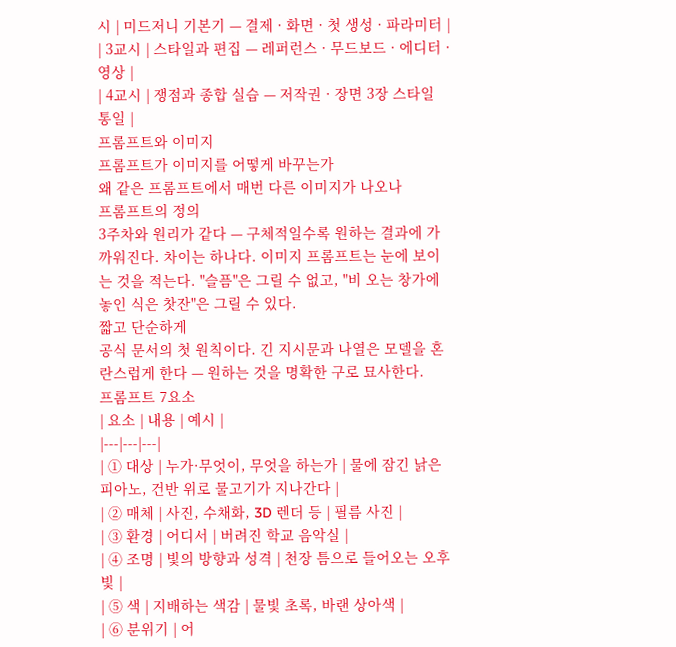시 | 미드저니 기본기 — 결제 · 화면 · 첫 생성 · 파라미터 |
| 3교시 | 스타일과 편집 — 레퍼런스 · 무드보드 · 에디터 · 영상 |
| 4교시 | 쟁점과 종합 실습 — 저작권 · 장면 3장 스타일 통일 |
프롬프트와 이미지
프롬프트가 이미지를 어떻게 바꾸는가
왜 같은 프롬프트에서 매번 다른 이미지가 나오나
프롬프트의 정의
3주차와 원리가 같다 — 구체적일수록 원하는 결과에 가까워진다. 차이는 하나다. 이미지 프롬프트는 눈에 보이는 것을 적는다. "슬픔"은 그릴 수 없고, "비 오는 창가에 놓인 식은 찻잔"은 그릴 수 있다.
짧고 단순하게
공식 문서의 첫 원칙이다. 긴 지시문과 나열은 모델을 혼란스럽게 한다 — 원하는 것을 명확한 구로 묘사한다.
프롬프트 7요소
| 요소 | 내용 | 예시 |
|---|---|---|
| ① 대상 | 누가·무엇이, 무엇을 하는가 | 물에 잠긴 낡은 피아노, 건반 위로 물고기가 지나간다 |
| ② 매체 | 사진, 수채화, 3D 렌더 등 | 필름 사진 |
| ③ 환경 | 어디서 | 버려진 학교 음악실 |
| ④ 조명 | 빛의 방향과 성격 | 천장 틈으로 들어오는 오후 빛 |
| ⑤ 색 | 지배하는 색감 | 물빛 초록, 바랜 상아색 |
| ⑥ 분위기 | 어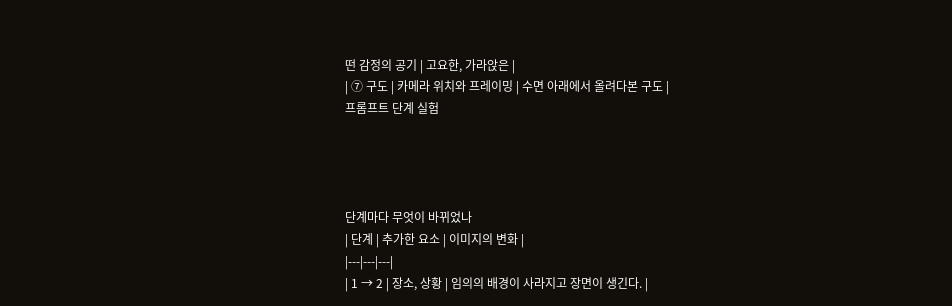떤 감정의 공기 | 고요한, 가라앉은 |
| ⑦ 구도 | 카메라 위치와 프레이밍 | 수면 아래에서 올려다본 구도 |
프롬프트 단계 실험




단계마다 무엇이 바뀌었나
| 단계 | 추가한 요소 | 이미지의 변화 |
|---|---|---|
| 1 → 2 | 장소, 상황 | 임의의 배경이 사라지고 장면이 생긴다. |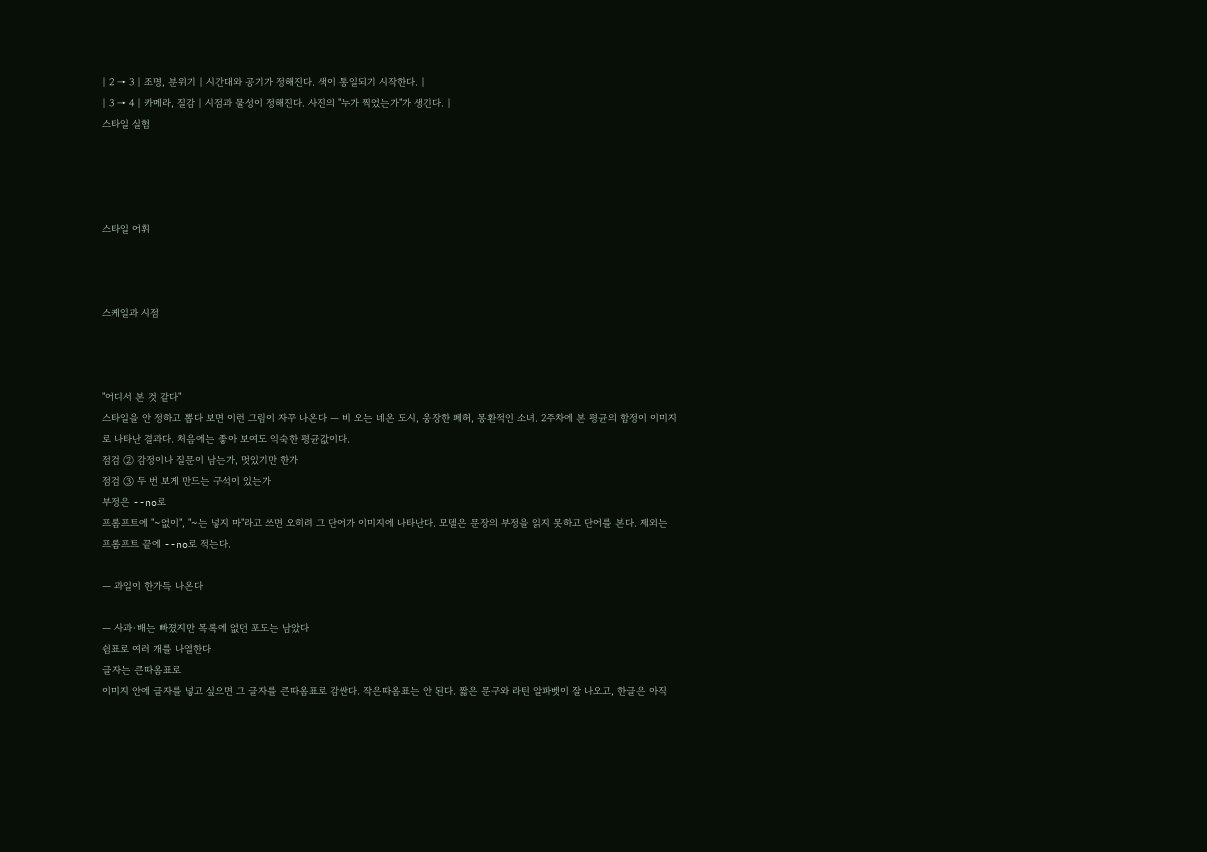| 2 → 3 | 조명, 분위기 | 시간대와 공기가 정해진다. 색이 통일되기 시작한다. |
| 3 → 4 | 카메라, 질감 | 시점과 물성이 정해진다. 사진의 "누가 찍었는가"가 생긴다. |
스타일 실험




스타일 어휘



스케일과 시점



"어디서 본 것 같다"
스타일을 안 정하고 뽑다 보면 이런 그림이 자꾸 나온다 — 비 오는 네온 도시, 웅장한 폐허, 몽환적인 소녀. 2주차에 본 평균의 함정이 이미지로 나타난 결과다. 처음에는 좋아 보여도 익숙한 평균값이다.
점검 ② 감정이나 질문이 남는가, 멋있기만 한가
점검 ③ 두 번 보게 만드는 구석이 있는가
부정은 --no로
프롬프트에 "~없이", "~는 넣지 마"라고 쓰면 오히려 그 단어가 이미지에 나타난다. 모델은 문장의 부정을 읽지 못하고 단어를 본다. 제외는 프롬프트 끝에 --no로 적는다.

— 과일이 한가득 나온다

— 사과·배는 빠졌지만 목록에 없던 포도는 남았다
쉼표로 여러 개를 나열한다
글자는 큰따옴표로
이미지 안에 글자를 넣고 싶으면 그 글자를 큰따옴표로 감싼다. 작은따옴표는 안 된다. 짧은 문구와 라틴 알파벳이 잘 나오고, 한글은 아직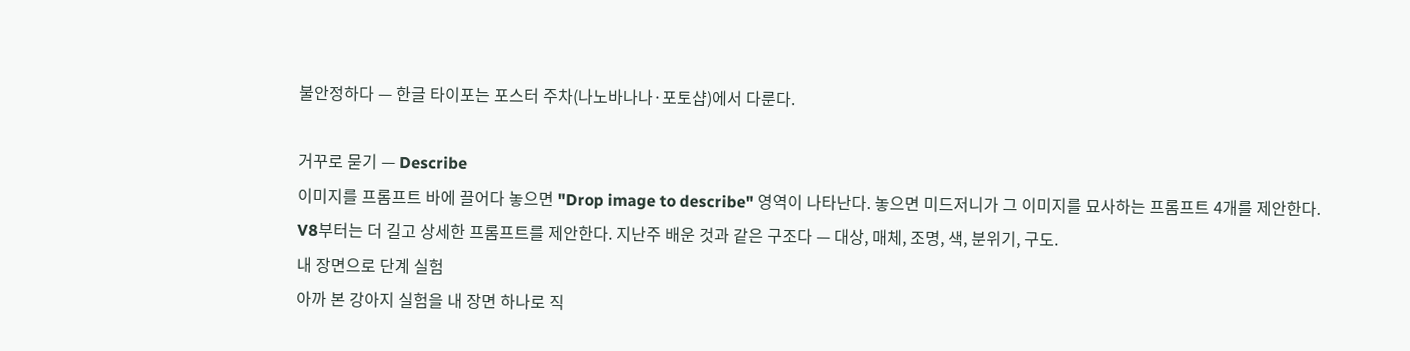불안정하다 — 한글 타이포는 포스터 주차(나노바나나·포토샵)에서 다룬다.

거꾸로 묻기 — Describe
이미지를 프롬프트 바에 끌어다 놓으면 "Drop image to describe" 영역이 나타난다. 놓으면 미드저니가 그 이미지를 묘사하는 프롬프트 4개를 제안한다.
V8부터는 더 길고 상세한 프롬프트를 제안한다. 지난주 배운 것과 같은 구조다 — 대상, 매체, 조명, 색, 분위기, 구도.
내 장면으로 단계 실험
아까 본 강아지 실험을 내 장면 하나로 직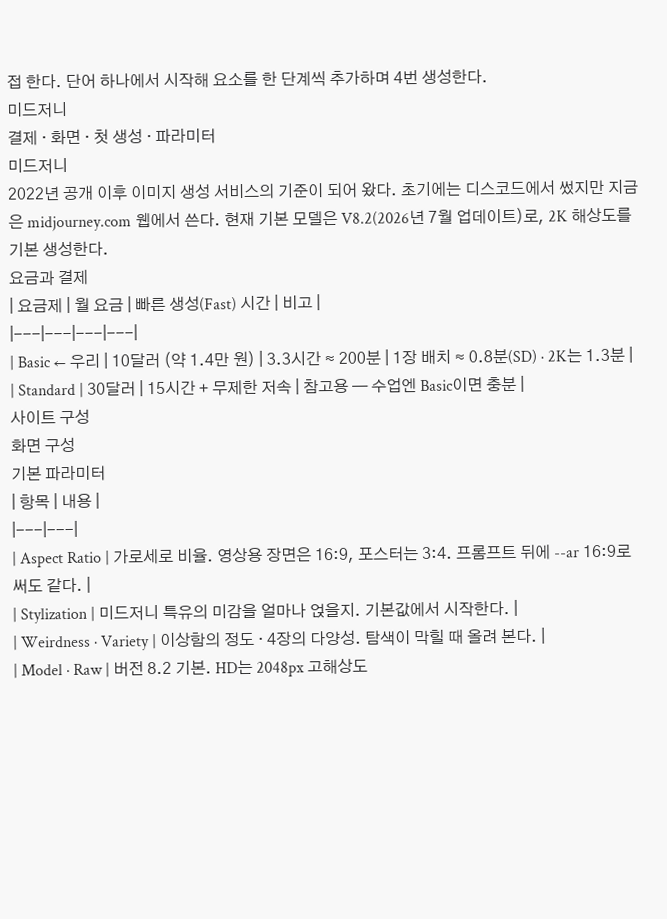접 한다. 단어 하나에서 시작해 요소를 한 단계씩 추가하며 4번 생성한다.
미드저니
결제 · 화면 · 첫 생성 · 파라미터
미드저니
2022년 공개 이후 이미지 생성 서비스의 기준이 되어 왔다. 초기에는 디스코드에서 썼지만 지금은 midjourney.com 웹에서 쓴다. 현재 기본 모델은 V8.2(2026년 7월 업데이트)로, 2K 해상도를 기본 생성한다.
요금과 결제
| 요금제 | 월 요금 | 빠른 생성(Fast) 시간 | 비고 |
|---|---|---|---|
| Basic ← 우리 | 10달러 (약 1.4만 원) | 3.3시간 ≈ 200분 | 1장 배치 ≈ 0.8분(SD) · 2K는 1.3분 |
| Standard | 30달러 | 15시간 + 무제한 저속 | 참고용 — 수업엔 Basic이면 충분 |
사이트 구성
화면 구성
기본 파라미터
| 항목 | 내용 |
|---|---|
| Aspect Ratio | 가로세로 비율. 영상용 장면은 16:9, 포스터는 3:4. 프롬프트 뒤에 --ar 16:9로 써도 같다. |
| Stylization | 미드저니 특유의 미감을 얼마나 얹을지. 기본값에서 시작한다. |
| Weirdness · Variety | 이상함의 정도 · 4장의 다양성. 탐색이 막힐 때 올려 본다. |
| Model · Raw | 버전 8.2 기본. HD는 2048px 고해상도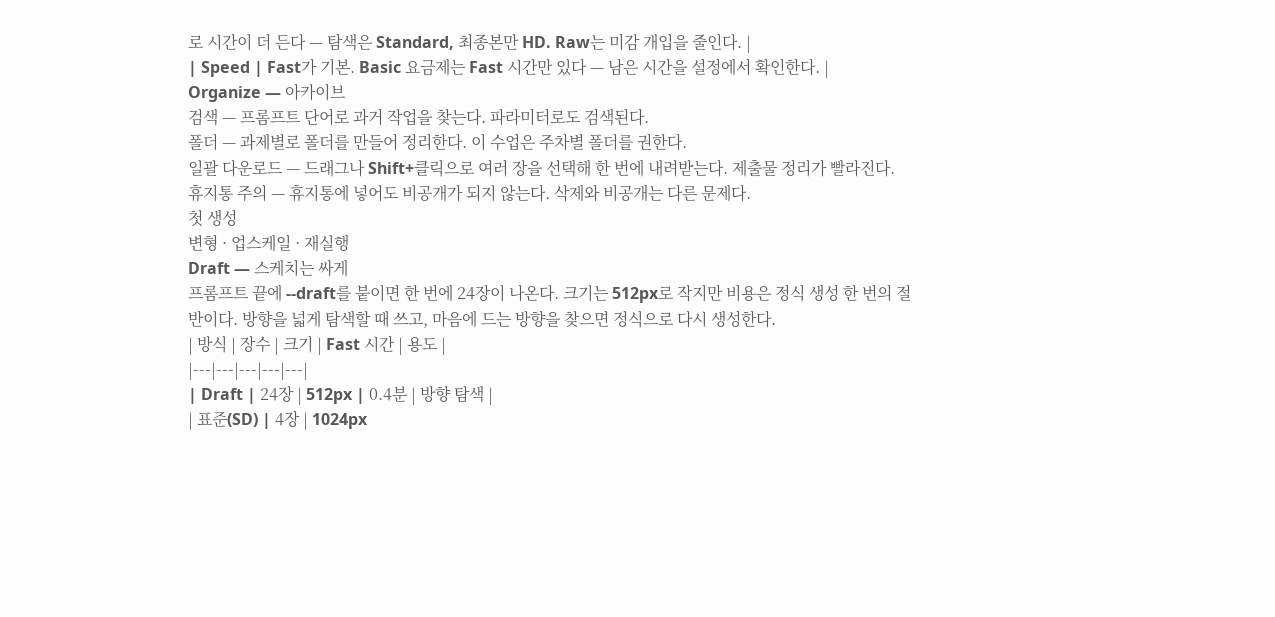로 시간이 더 든다 — 탐색은 Standard, 최종본만 HD. Raw는 미감 개입을 줄인다. |
| Speed | Fast가 기본. Basic 요금제는 Fast 시간만 있다 — 남은 시간을 설정에서 확인한다. |
Organize — 아카이브
검색 — 프롬프트 단어로 과거 작업을 찾는다. 파라미터로도 검색된다.
폴더 — 과제별로 폴더를 만들어 정리한다. 이 수업은 주차별 폴더를 권한다.
일괄 다운로드 — 드래그나 Shift+클릭으로 여러 장을 선택해 한 번에 내려받는다. 제출물 정리가 빨라진다.
휴지통 주의 — 휴지통에 넣어도 비공개가 되지 않는다. 삭제와 비공개는 다른 문제다.
첫 생성
변형 · 업스케일 · 재실행
Draft — 스케치는 싸게
프롬프트 끝에 --draft를 붙이면 한 번에 24장이 나온다. 크기는 512px로 작지만 비용은 정식 생성 한 번의 절반이다. 방향을 넓게 탐색할 때 쓰고, 마음에 드는 방향을 찾으면 정식으로 다시 생성한다.
| 방식 | 장수 | 크기 | Fast 시간 | 용도 |
|---|---|---|---|---|
| Draft | 24장 | 512px | 0.4분 | 방향 탐색 |
| 표준(SD) | 4장 | 1024px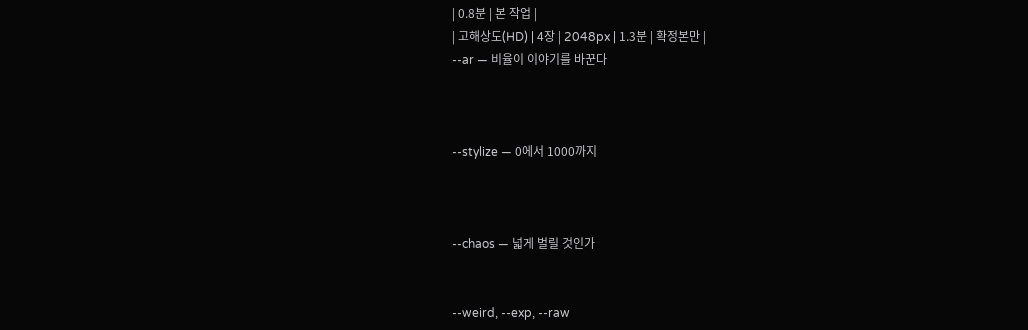| 0.8분 | 본 작업 |
| 고해상도(HD) | 4장 | 2048px | 1.3분 | 확정본만 |
--ar — 비율이 이야기를 바꾼다



--stylize — 0에서 1000까지



--chaos — 넓게 벌릴 것인가


--weird, --exp, --raw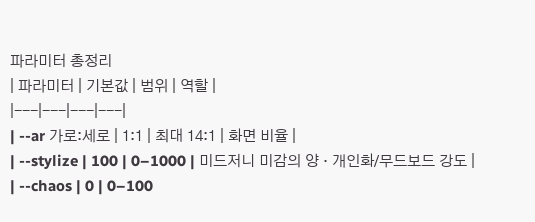파라미터 총정리
| 파라미터 | 기본값 | 범위 | 역할 |
|---|---|---|---|
| --ar 가로:세로 | 1:1 | 최대 14:1 | 화면 비율 |
| --stylize | 100 | 0–1000 | 미드저니 미감의 양 · 개인화/무드보드 강도 |
| --chaos | 0 | 0–100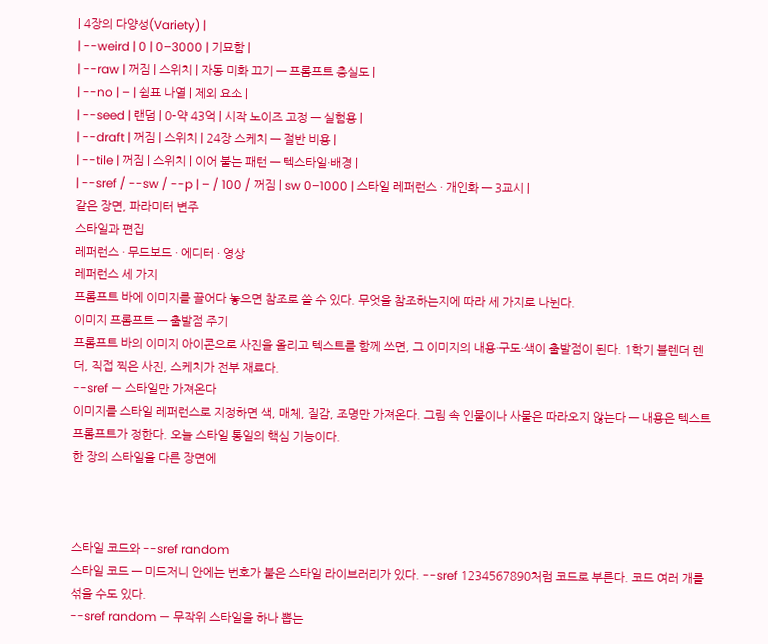| 4장의 다양성(Variety) |
| --weird | 0 | 0–3000 | 기묘함 |
| --raw | 꺼짐 | 스위치 | 자동 미화 끄기 — 프롬프트 충실도 |
| --no | – | 쉼표 나열 | 제외 요소 |
| --seed | 랜덤 | 0–약 43억 | 시작 노이즈 고정 — 실험용 |
| --draft | 꺼짐 | 스위치 | 24장 스케치 — 절반 비용 |
| --tile | 꺼짐 | 스위치 | 이어 붙는 패턴 — 텍스타일·배경 |
| --sref / --sw / --p | – / 100 / 꺼짐 | sw 0–1000 | 스타일 레퍼런스 · 개인화 — 3교시 |
같은 장면, 파라미터 변주
스타일과 편집
레퍼런스 · 무드보드 · 에디터 · 영상
레퍼런스 세 가지
프롬프트 바에 이미지를 끌어다 놓으면 참조로 쓸 수 있다. 무엇을 참조하는지에 따라 세 가지로 나뉜다.
이미지 프롬프트 — 출발점 주기
프롬프트 바의 이미지 아이콘으로 사진을 올리고 텍스트를 함께 쓰면, 그 이미지의 내용·구도·색이 출발점이 된다. 1학기 블렌더 렌더, 직접 찍은 사진, 스케치가 전부 재료다.
--sref — 스타일만 가져온다
이미지를 스타일 레퍼런스로 지정하면 색, 매체, 질감, 조명만 가져온다. 그림 속 인물이나 사물은 따라오지 않는다 — 내용은 텍스트 프롬프트가 정한다. 오늘 스타일 통일의 핵심 기능이다.
한 장의 스타일을 다른 장면에



스타일 코드와 --sref random
스타일 코드 — 미드저니 안에는 번호가 붙은 스타일 라이브러리가 있다. --sref 1234567890처럼 코드로 부른다. 코드 여러 개를 섞을 수도 있다.
--sref random — 무작위 스타일을 하나 뽑는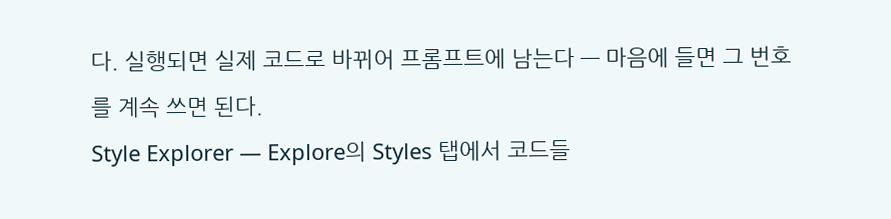다. 실행되면 실제 코드로 바뀌어 프롬프트에 남는다 — 마음에 들면 그 번호를 계속 쓰면 된다.
Style Explorer — Explore의 Styles 탭에서 코드들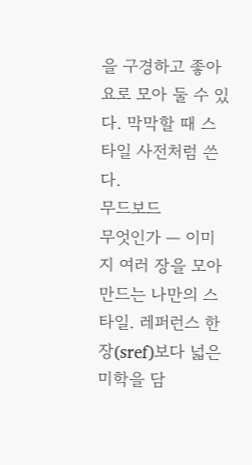을 구경하고 좋아요로 모아 둘 수 있다. 막막할 때 스타일 사전처럼 쓴다.
무드보드
무엇인가 — 이미지 여러 장을 모아 만드는 나만의 스타일. 레퍼런스 한 장(sref)보다 넓은 미학을 담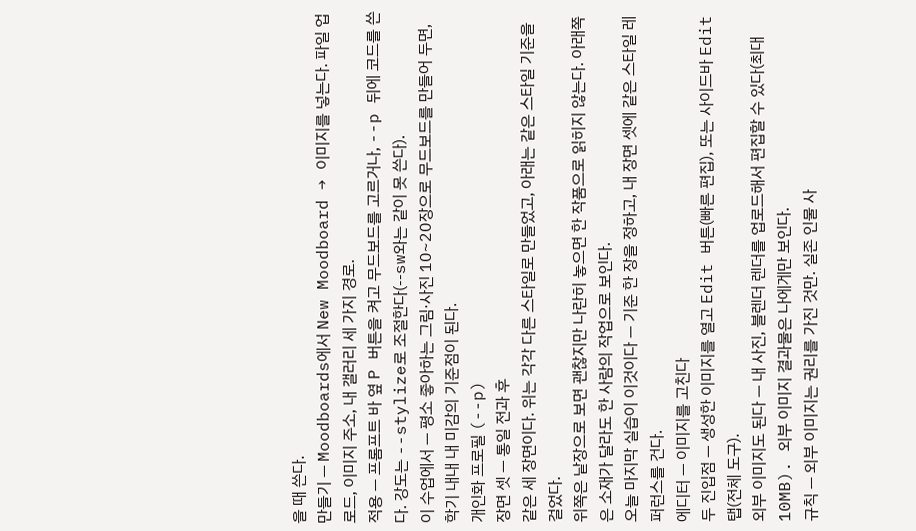을 때 쓴다.
만들기 — Moodboards에서 New Moodboard → 이미지를 넣는다. 파일 업로드, 이미지 주소, 내 갤러리 세 가지 경로.
적용 — 프롬프트 바 옆 P 버튼을 켜고 무드보드를 고르거나, --p 뒤에 코드를 쓴다. 강도는 --stylize로 조절한다(--sw와는 같이 못 쓴다).
이 수업에서 — 평소 좋아하는 그림·사진 10~20장으로 무드보드를 만들어 두면, 학기 내내 내 미감의 기준점이 된다.
개인화 프로필 (--p)
장면 셋 — 통일 전과 후
같은 세 장면이다. 위는 각각 다른 스타일로 만들었고, 아래는 같은 스타일 기준을 걸었다.
위쪽은 낱장으로 보면 괜찮지만 나란히 놓으면 한 작품으로 읽히지 않는다. 아래쪽은 소재가 달라도 한 사람의 작업으로 보인다.
오늘 마지막 실습이 이것이다 — 기준 한 장을 정하고, 내 장면 셋에 같은 스타일 레퍼런스를 건다.
에디터 — 이미지를 고친다
두 진입점 — 생성한 이미지를 열고 Edit 버튼(빠른 편집), 또는 사이드바 Edit 탭(전체 도구).
외부 이미지도 된다 — 내 사진, 블렌더 렌더를 업로드해서 편집할 수 있다(최대 10MB). 외부 이미지 결과물은 나에게만 보인다.
규칙 — 외부 이미지는 권리를 가진 것만. 실존 인물 사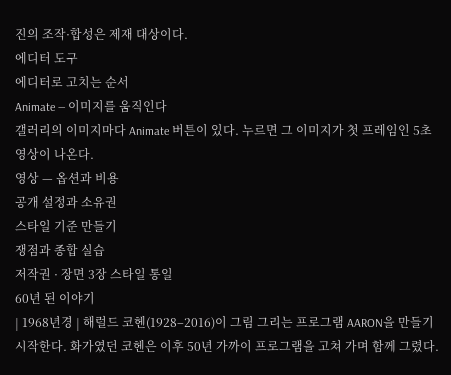진의 조작·합성은 제재 대상이다.
에디터 도구
에디터로 고치는 순서
Animate — 이미지를 움직인다
갤러리의 이미지마다 Animate 버튼이 있다. 누르면 그 이미지가 첫 프레임인 5초 영상이 나온다.
영상 — 옵션과 비용
공개 설정과 소유권
스타일 기준 만들기
쟁점과 종합 실습
저작권 · 장면 3장 스타일 통일
60년 된 이야기
| 1968년경 | 해럴드 코헨(1928–2016)이 그림 그리는 프로그램 AARON을 만들기 시작한다. 화가였던 코헨은 이후 50년 가까이 프로그램을 고쳐 가며 함께 그렸다.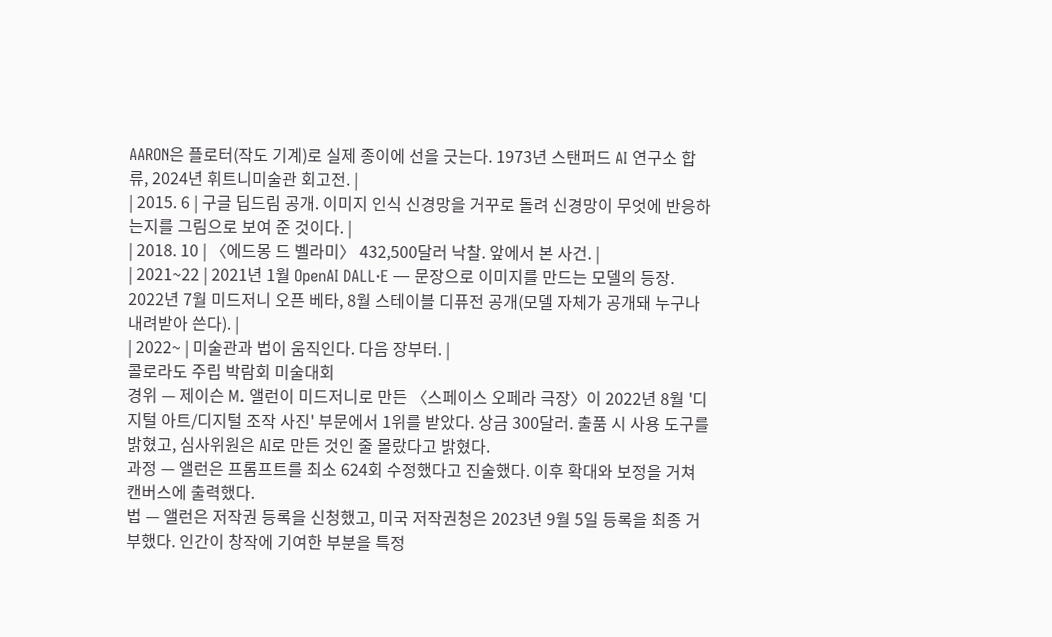AARON은 플로터(작도 기계)로 실제 종이에 선을 긋는다. 1973년 스탠퍼드 AI 연구소 합류, 2024년 휘트니미술관 회고전. |
| 2015. 6 | 구글 딥드림 공개. 이미지 인식 신경망을 거꾸로 돌려 신경망이 무엇에 반응하는지를 그림으로 보여 준 것이다. |
| 2018. 10 | 〈에드몽 드 벨라미〉 432,500달러 낙찰. 앞에서 본 사건. |
| 2021~22 | 2021년 1월 OpenAI DALL·E — 문장으로 이미지를 만드는 모델의 등장. 2022년 7월 미드저니 오픈 베타, 8월 스테이블 디퓨전 공개(모델 자체가 공개돼 누구나 내려받아 쓴다). |
| 2022~ | 미술관과 법이 움직인다. 다음 장부터. |
콜로라도 주립 박람회 미술대회
경위 — 제이슨 M. 앨런이 미드저니로 만든 〈스페이스 오페라 극장〉이 2022년 8월 '디지털 아트/디지털 조작 사진' 부문에서 1위를 받았다. 상금 300달러. 출품 시 사용 도구를 밝혔고, 심사위원은 AI로 만든 것인 줄 몰랐다고 밝혔다.
과정 — 앨런은 프롬프트를 최소 624회 수정했다고 진술했다. 이후 확대와 보정을 거쳐 캔버스에 출력했다.
법 — 앨런은 저작권 등록을 신청했고, 미국 저작권청은 2023년 9월 5일 등록을 최종 거부했다. 인간이 창작에 기여한 부분을 특정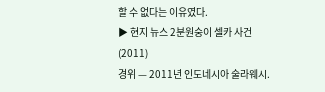할 수 없다는 이유였다.
▶ 현지 뉴스 2분원숭이 셀카 사건 (2011)
경위 — 2011년 인도네시아 술라웨시.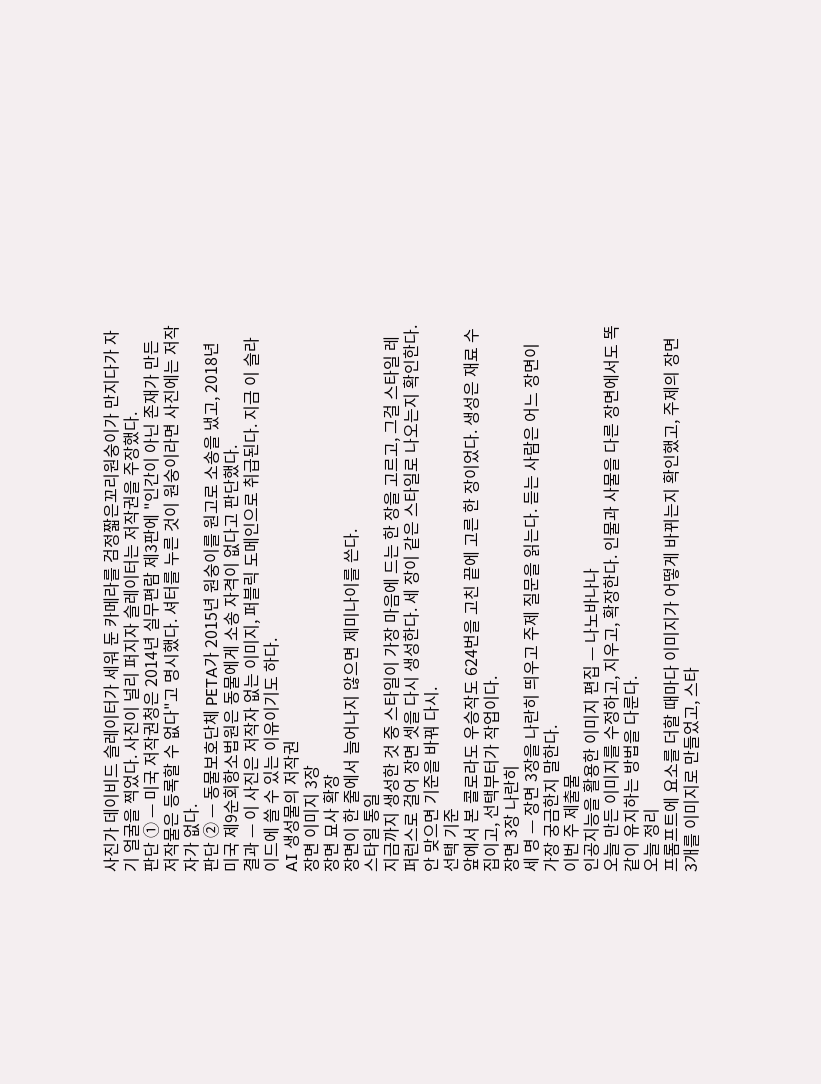사진가 데이비드 슬레이터가 세워 둔 카메라를 검정짧은꼬리원숭이가 만지다가 자기 얼굴을 찍었다. 사진이 널리 퍼지자 슬레이터는 저작권을 주장했다.
판단 ① — 미국 저작권청은 2014년 실무편람 제3판에 "인간이 아닌 존재가 만든 저작물은 등록할 수 없다"고 명시했다. 셔터를 누른 것이 원숭이라면 사진에는 저작자가 없다.
판단 ② — 동물보호단체 PETA가 2015년 원숭이를 원고로 소송을 냈고, 2018년 미국 제9순회항소법원은 동물에게 소송 자격이 없다고 판단했다.
결과 — 이 사진은 저작자 없는 이미지, 퍼블릭 도메인으로 취급된다. 지금 이 슬라이드에 쓸 수 있는 이유이기도 하다.
AI 생성물의 저작권
장면 이미지 3장
장면 묘사 확장
장면이 한 줄에서 늘어나지 않으면 제미나이를 쓴다.
스타일 통일
지금까지 생성한 것 중 스타일이 가장 마음에 드는 한 장을 고르고, 그걸 스타일 레퍼런스로 걸어 장면 셋을 다시 생성한다. 세 장이 같은 스타일로 나오는지 확인한다. 안 맞으면 기준을 바꿔 다시.
선택 기준
앞에서 본 콜로라도 우승작도 624번을 고친 끝에 고른 한 장이었다. 생성은 재료 수집이고, 선택부터가 작업이다.
장면 3장 나란히
세 명 — 장면 3장을 나란히 띄우고 주제 질문을 읽는다. 듣는 사람은 어느 장면이 가장 궁금한지 말한다.
이번 주 제출물
인공지능을 활용한 이미지 편집 — 나노바나나
오늘 만든 이미지를 수정하고, 지우고, 확장한다. 인물과 사물을 다른 장면에서도 똑같이 유지하는 방법을 다룬다.
오늘 정리
프롬프트에 요소를 더할 때마다 이미지가 어떻게 바뀌는지 확인했고, 주제의 장면 3개를 이미지로 만들었고, 스타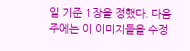일 기준 1장을 정했다. 다음 주에는 이 이미지들을 수정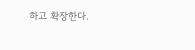하고 확장한다.